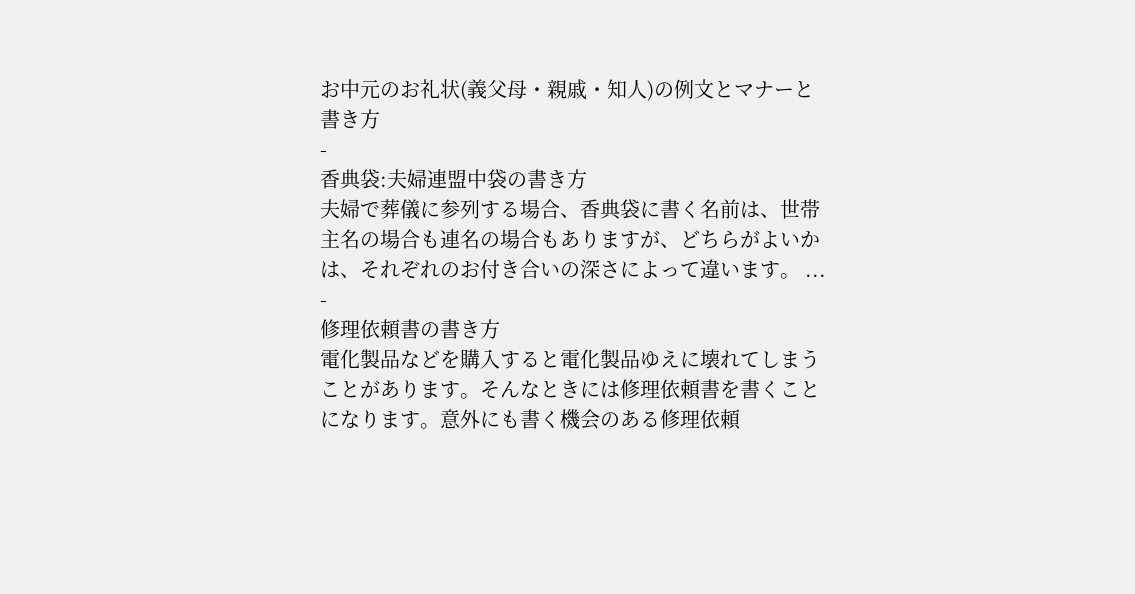お中元のお礼状(義父母・親戚・知人)の例文とマナーと書き方
-
香典袋:夫婦連盟中袋の書き方
夫婦で葬儀に参列する場合、香典袋に書く名前は、世帯主名の場合も連名の場合もありますが、どちらがよいかは、それぞれのお付き合いの深さによって違います。 ...
-
修理依頼書の書き方
電化製品などを購入すると電化製品ゆえに壊れてしまうことがあります。そんなときには修理依頼書を書くことになります。意外にも書く機会のある修理依頼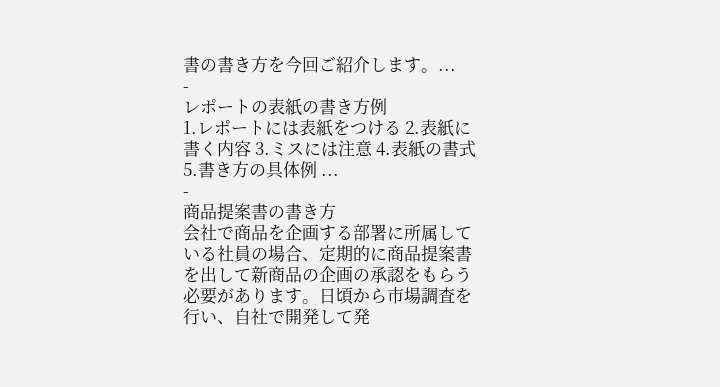書の書き方を今回ご紹介します。...
-
レポートの表紙の書き方例
1.レポートには表紙をつける 2.表紙に書く内容 3.ミスには注意 4.表紙の書式 5.書き方の具体例 ...
-
商品提案書の書き方
会社で商品を企画する部署に所属している社員の場合、定期的に商品提案書を出して新商品の企画の承認をもらう必要があります。日頃から市場調査を行い、自社で開発して発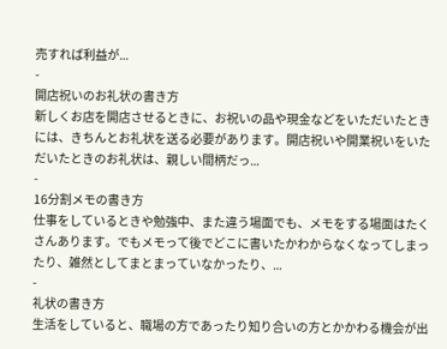売すれば利益が...
-
開店祝いのお礼状の書き方
新しくお店を開店させるときに、お祝いの品や現金などをいただいたときには、きちんとお礼状を送る必要があります。開店祝いや開業祝いをいただいたときのお礼状は、親しい間柄だっ...
-
16分割メモの書き方
仕事をしているときや勉強中、また違う場面でも、メモをする場面はたくさんあります。でもメモって後でどこに書いたかわからなくなってしまったり、雑然としてまとまっていなかったり、...
-
礼状の書き方
生活をしていると、職場の方であったり知り合いの方とかかわる機会が出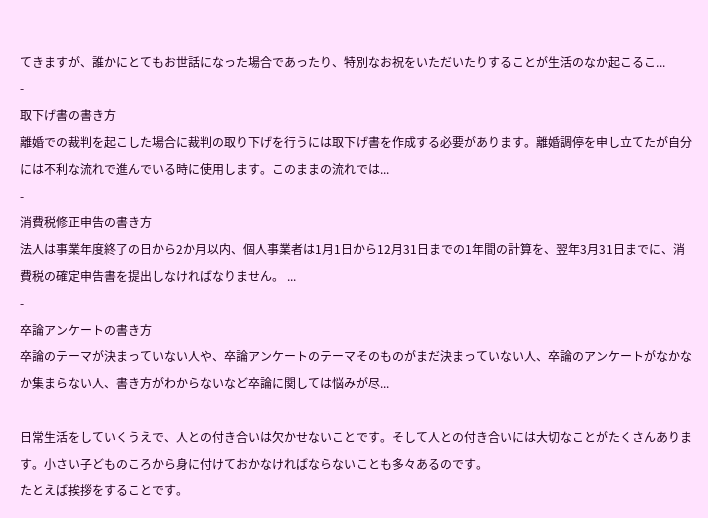てきますが、誰かにとてもお世話になった場合であったり、特別なお祝をいただいたりすることが生活のなか起こるこ...
-
取下げ書の書き方
離婚での裁判を起こした場合に裁判の取り下げを行うには取下げ書を作成する必要があります。離婚調停を申し立てたが自分には不利な流れで進んでいる時に使用します。このままの流れでは...
-
消費税修正申告の書き方
法人は事業年度終了の日から2か月以内、個人事業者は1月1日から12月31日までの1年間の計算を、翌年3月31日までに、消費税の確定申告書を提出しなければなりません。 ...
-
卒論アンケートの書き方
卒論のテーマが決まっていない人や、卒論アンケートのテーマそのものがまだ決まっていない人、卒論のアンケートがなかなか集まらない人、書き方がわからないなど卒論に関しては悩みが尽...

日常生活をしていくうえで、人との付き合いは欠かせないことです。そして人との付き合いには大切なことがたくさんあります。小さい子どものころから身に付けておかなければならないことも多々あるのです。
たとえば挨拶をすることです。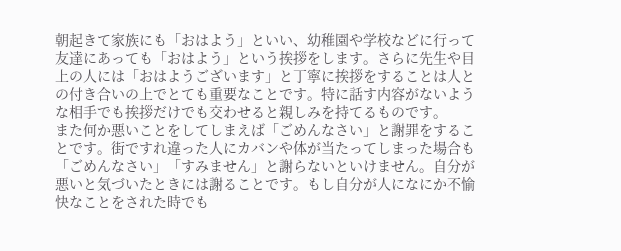朝起きて家族にも「おはよう」といい、幼稚園や学校などに行って友達にあっても「おはよう」という挨拶をします。さらに先生や目上の人には「おはようございます」と丁寧に挨拶をすることは人との付き合いの上でとても重要なことです。特に話す内容がないような相手でも挨拶だけでも交わせると親しみを持てるものです。
また何か悪いことをしてしまえば「ごめんなさい」と謝罪をすることです。街ですれ違った人にカバンや体が当たってしまった場合も「ごめんなさい」「すみません」と謝らないといけません。自分が悪いと気づいたときには謝ることです。もし自分が人になにか不愉快なことをされた時でも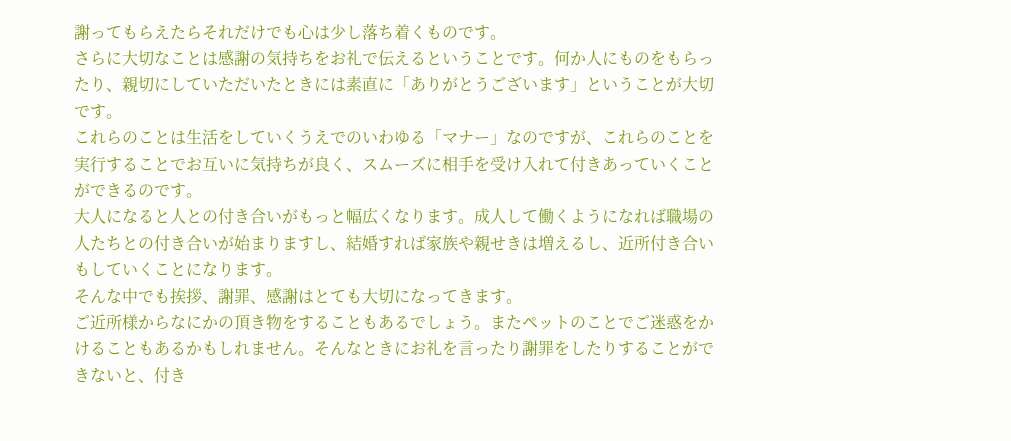謝ってもらえたらそれだけでも心は少し落ち着くものです。
さらに大切なことは感謝の気持ちをお礼で伝えるということです。何か人にものをもらったり、親切にしていただいたときには素直に「ありがとうございます」ということが大切です。
これらのことは生活をしていくうえでのいわゆる「マナー」なのですが、これらのことを実行することでお互いに気持ちが良く、スムーズに相手を受け入れて付きあっていくことができるのです。
大人になると人との付き合いがもっと幅広くなります。成人して働くようになれば職場の人たちとの付き合いが始まりますし、結婚すれば家族や親せきは増えるし、近所付き合いもしていくことになります。
そんな中でも挨拶、謝罪、感謝はとても大切になってきます。
ご近所様からなにかの頂き物をすることもあるでしょう。またペットのことでご迷惑をかけることもあるかもしれません。そんなときにお礼を言ったり謝罪をしたりすることができないと、付き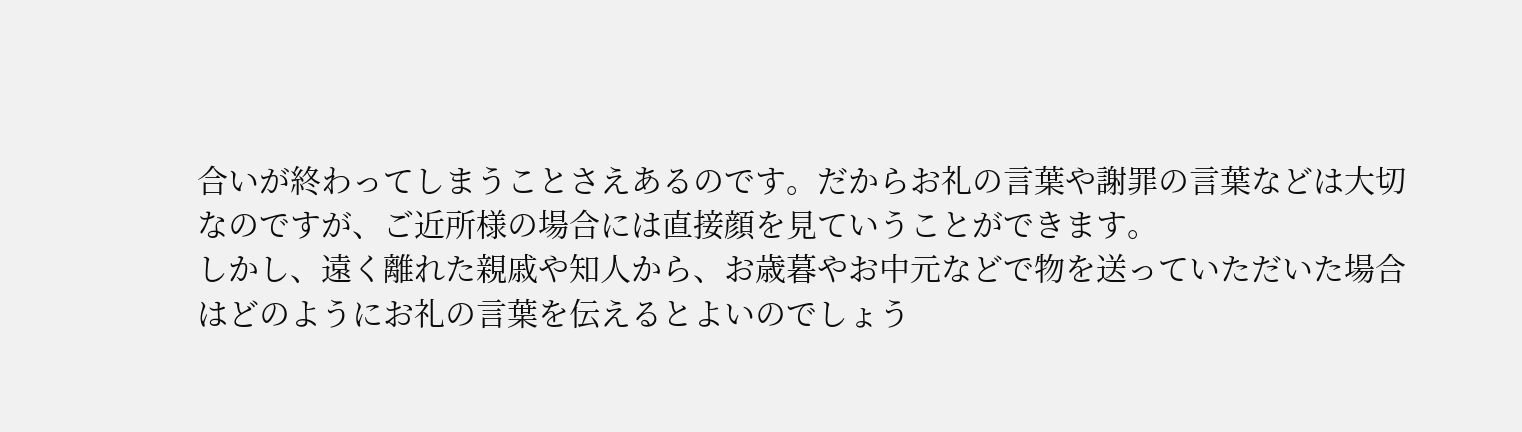合いが終わってしまうことさえあるのです。だからお礼の言葉や謝罪の言葉などは大切なのですが、ご近所様の場合には直接顔を見ていうことができます。
しかし、遠く離れた親戚や知人から、お歳暮やお中元などで物を送っていただいた場合はどのようにお礼の言葉を伝えるとよいのでしょう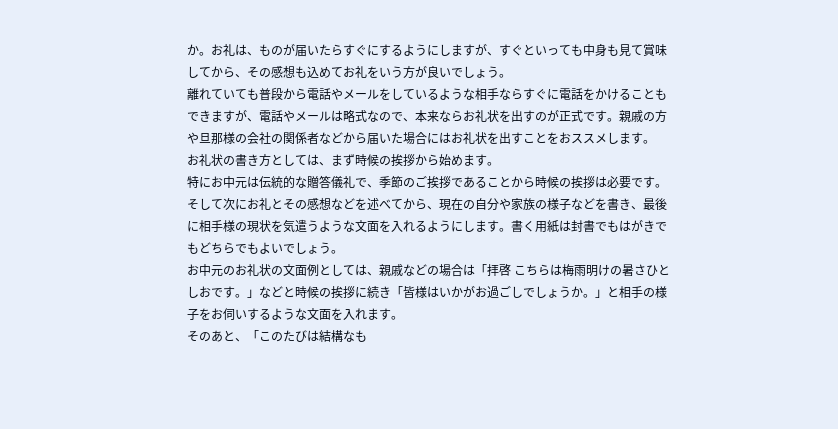か。お礼は、ものが届いたらすぐにするようにしますが、すぐといっても中身も見て賞味してから、その感想も込めてお礼をいう方が良いでしょう。
離れていても普段から電話やメールをしているような相手ならすぐに電話をかけることもできますが、電話やメールは略式なので、本来ならお礼状を出すのが正式です。親戚の方や旦那様の会社の関係者などから届いた場合にはお礼状を出すことをおススメします。
お礼状の書き方としては、まず時候の挨拶から始めます。
特にお中元は伝統的な贈答儀礼で、季節のご挨拶であることから時候の挨拶は必要です。そして次にお礼とその感想などを述べてから、現在の自分や家族の様子などを書き、最後に相手様の現状を気遣うような文面を入れるようにします。書く用紙は封書でもはがきでもどちらでもよいでしょう。
お中元のお礼状の文面例としては、親戚などの場合は「拝啓 こちらは梅雨明けの暑さひとしおです。」などと時候の挨拶に続き「皆様はいかがお過ごしでしょうか。」と相手の様子をお伺いするような文面を入れます。
そのあと、「このたびは結構なも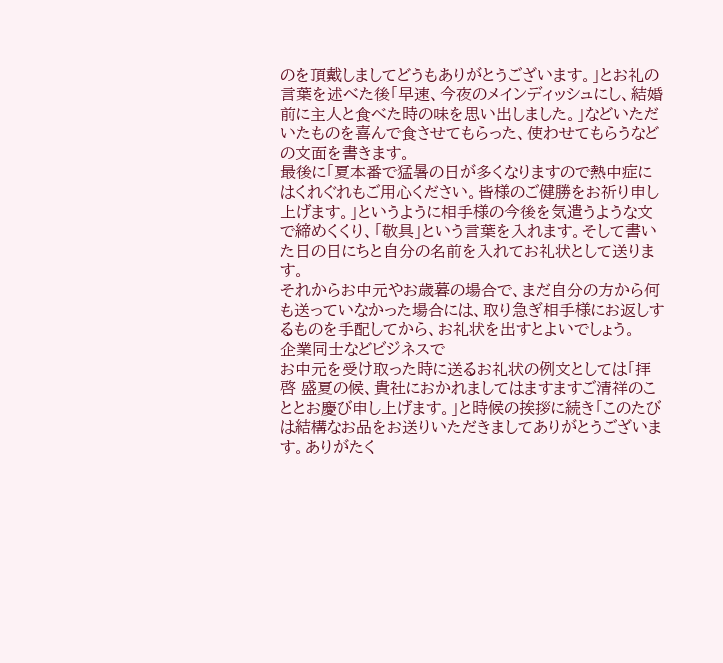のを頂戴しましてどうもありがとうございます。」とお礼の言葉を述べた後「早速、今夜のメインディッシュにし、結婚前に主人と食べた時の味を思い出しました。」などいただいたものを喜んで食させてもらった、使わせてもらうなどの文面を書きます。
最後に「夏本番で猛暑の日が多くなりますので熱中症にはくれぐれもご用心ください。皆様のご健勝をお祈り申し上げます。」というように相手様の今後を気遣うような文で締めくくり、「敬具」という言葉を入れます。そして書いた日の日にちと自分の名前を入れてお礼状として送ります。
それからお中元やお歳暮の場合で、まだ自分の方から何も送っていなかった場合には、取り急ぎ相手様にお返しするものを手配してから、お礼状を出すとよいでしょう。
企業同士などビジネスで
お中元を受け取った時に送るお礼状の例文としては「拝啓 盛夏の候、貴社におかれましてはますますご清祥のこととお慶び申し上げます。」と時候の挨拶に続き「このたびは結構なお品をお送りいただきましてありがとうございます。ありがたく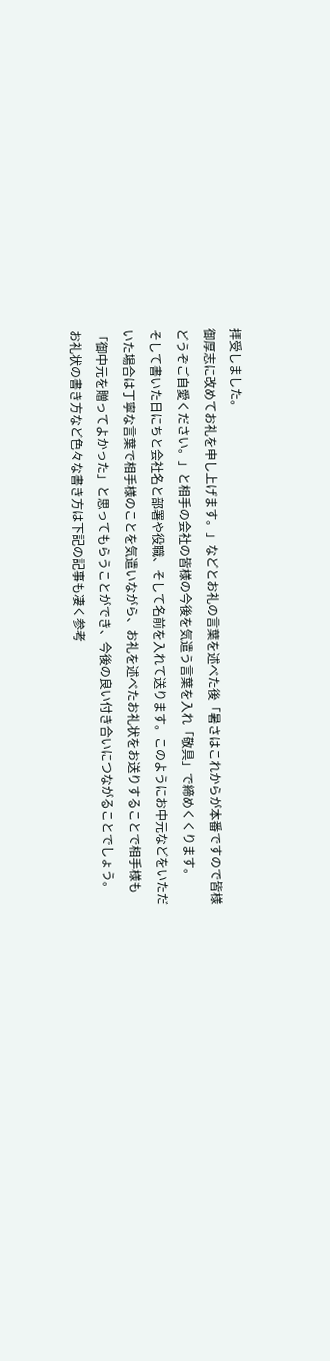拝受しました。
御厚志に改めてお礼を申し上げます。」などとお礼の言葉を述べた後「暑さはこれからが本番ですので皆様どうぞご自愛ください。」と相手の会社の皆様の今後を気遣う言葉を入れ「敬具」で締めくくります。
そして書いた日にちと会社名と部署や役職、そして名前を入れて送ります。このようにお中元などをいただいた場合は丁寧な言葉で相手様のことを気遣いながら、お礼を述べたお礼状をお送りすることで相手様も「御中元を贈ってよかった」と思ってもらうことができ、今後の良い付き合いにつながることでしょう。
お礼状の書き方など色々な書き方は下記の記事も凄く参考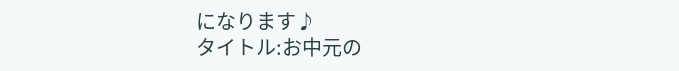になります♪
タイトル:お中元の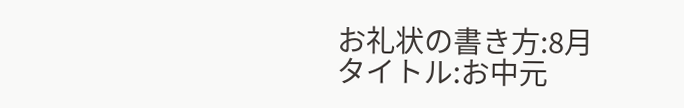お礼状の書き方:8月
タイトル:お中元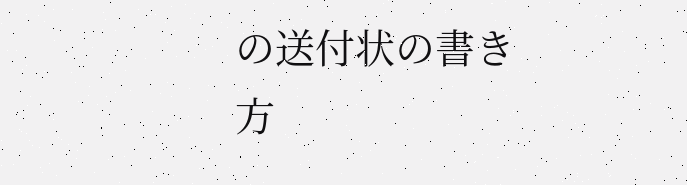の送付状の書き方